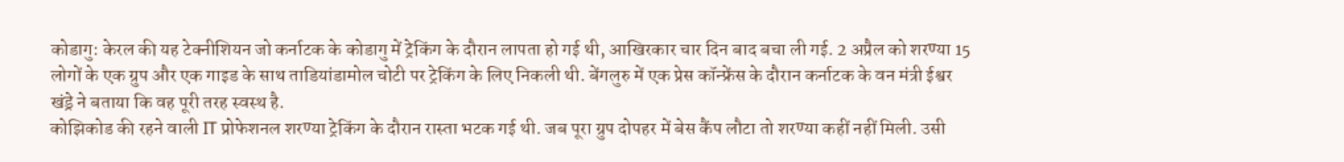कोडागु: केरल की यह टेक्नीशियन जो कर्नाटक के कोडागु में ट्रेकिंग के दौरान लापता हो गई थी, आखिरकार चार दिन बाद बचा ली गई. 2 अप्रैल को शरण्या 15 लोगों के एक ग्रुप और एक गाइड के साथ ताडियांडामोल चोटी पर ट्रेकिंग के लिए निकली थी. बेंगलुरु में एक प्रेस कॉन्फ्रेंस के दौरान कर्नाटक के वन मंत्री ईश्वर खंड्रे ने बताया कि वह पूरी तरह स्वस्थ है.
कोझिकोड की रहने वाली IT प्रोफेशनल शरण्या ट्रेकिंग के दौरान रास्ता भटक गई थी. जब पूरा ग्रुप दोपहर में बेस कैंप लौटा तो शरण्या कहीं नहीं मिली. उसी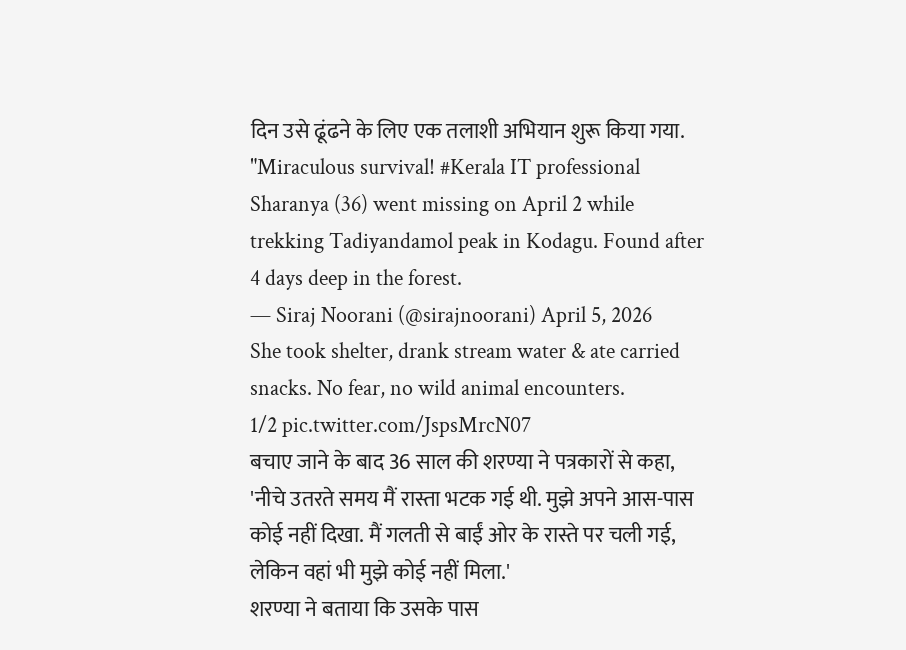दिन उसे ढूंढने के लिए एक तलाशी अभियान शुरू किया गया.
"Miraculous survival! #Kerala IT professional Sharanya (36) went missing on April 2 while trekking Tadiyandamol peak in Kodagu. Found after 4 days deep in the forest.
— Siraj Noorani (@sirajnoorani) April 5, 2026
She took shelter, drank stream water & ate carried snacks. No fear, no wild animal encounters.
1/2 pic.twitter.com/JspsMrcN07
बचाए जाने के बाद 36 साल की शरण्या ने पत्रकारों से कहा, 'नीचे उतरते समय मैं रास्ता भटक गई थी. मुझे अपने आस-पास कोई नहीं दिखा. मैं गलती से बाईं ओर के रास्ते पर चली गई, लेकिन वहां भी मुझे कोई नहीं मिला.'
शरण्या ने बताया कि उसके पास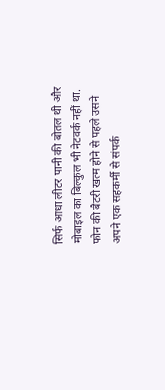सिर्फ आधा लीटर पानी की बोतल थी और मोबाइल का बिल्कुल भी नेटवर्क नहीं था. फोन की बैटरी खत्म होने से पहले उसने अपने एक सहकर्मी से संपर्क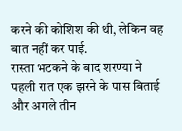करने की कोशिश की थी, लेकिन वह बात नहीं कर पाई.
रास्ता भटकने के बाद शरण्या ने पहली रात एक झरने के पास बिताई और अगले तीन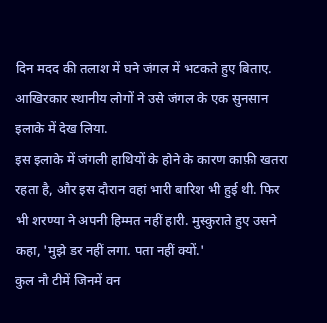दिन मदद की तलाश में घने जंगल में भटकते हुए बिताए. आखिरकार स्थानीय लोगों ने उसे जंगल के एक सुनसान इलाके में देख लिया.
इस इलाके में जंगली हाथियों के होने के कारण काफ़ी खतरा रहता है, और इस दौरान वहां भारी बारिश भी हुई थी. फिर भी शरण्या ने अपनी हिम्मत नहीं हारी. मुस्कुराते हुए उसने कहा, 'मुझे डर नहीं लगा. पता नहीं क्यों.'
कुल नौ टीमें जिनमें वन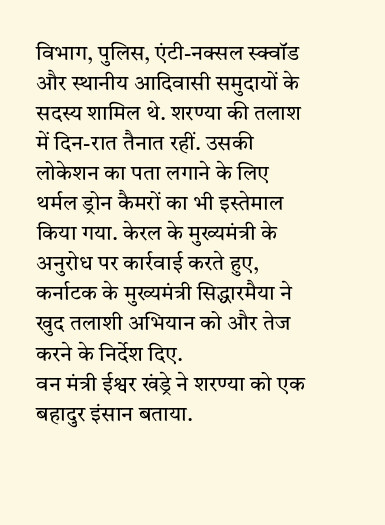विभाग, पुलिस, एंटी-नक्सल स्क्वॉड और स्थानीय आदिवासी समुदायों के सदस्य शामिल थे. शरण्या की तलाश में दिन-रात तैनात रहीं. उसकी लोकेशन का पता लगाने के लिए थर्मल ड्रोन कैमरों का भी इस्तेमाल किया गया. केरल के मुख्यमंत्री के अनुरोध पर कार्रवाई करते हुए, कर्नाटक के मुख्यमंत्री सिद्धारमैया ने खुद तलाशी अभियान को और तेज करने के निर्देश दिए.
वन मंत्री ईश्वर खंड्रे ने शरण्या को एक बहादुर इंसान बताया.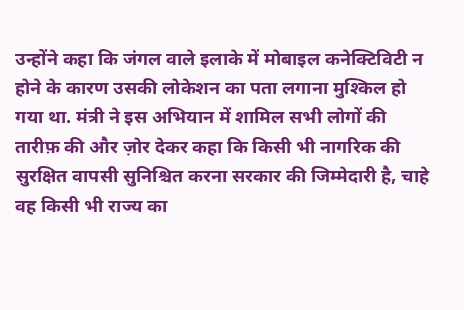उन्होंने कहा कि जंगल वाले इलाके में मोबाइल कनेक्टिविटी न होने के कारण उसकी लोकेशन का पता लगाना मुश्किल हो गया था. मंत्री ने इस अभियान में शामिल सभी लोगों की तारीफ़ की और ज़ोर देकर कहा कि किसी भी नागरिक की सुरक्षित वापसी सुनिश्चित करना सरकार की जिम्मेदारी है, चाहे वह किसी भी राज्य का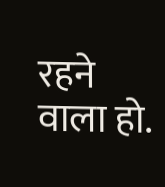रहने वाला हो.